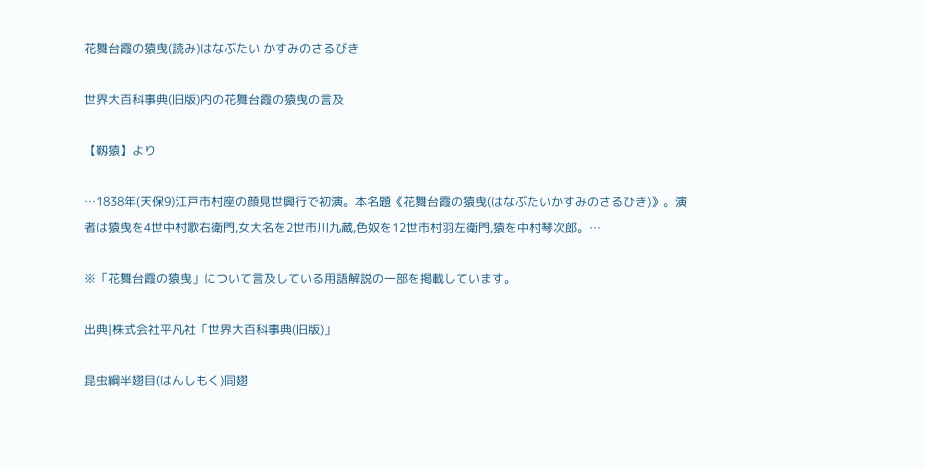花舞台霞の猿曳(読み)はなぶたい かすみのさるびき

世界大百科事典(旧版)内の花舞台霞の猿曳の言及

【靱猿】より

…1838年(天保9)江戸市村座の顔見世興行で初演。本名題《花舞台霞の猿曳(はなぶたいかすみのさるひき)》。演者は猿曳を4世中村歌右衛門,女大名を2世市川九蔵,色奴を12世市村羽左衛門,猿を中村琴次郎。…

※「花舞台霞の猿曳」について言及している用語解説の一部を掲載しています。

出典|株式会社平凡社「世界大百科事典(旧版)」

昆虫綱半翅目(はんしもく)同翅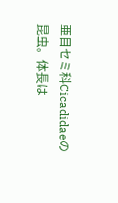亜目セミ科Cicadidaeの昆虫。体長は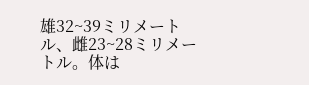雄32~39ミリメートル、雌23~28ミリメートル。体は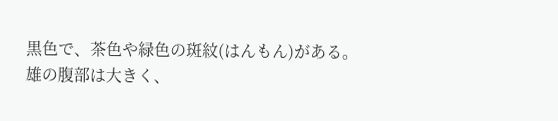黒色で、茶色や緑色の斑紋(はんもん)がある。雄の腹部は大きく、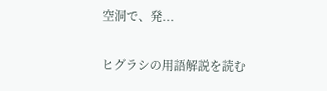空洞で、発...

ヒグラシの用語解説を読む